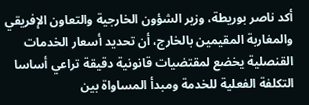أكد ناصر بوريطة، وزير الشؤون الخارجية والتعاون الإفريقي والمغاربة المقيمين بالخارج، أن تحديد أسعار الخدمات القنصلية يخضع لمقتضيات قانونية دقيقة تراعي أساسا التكلفة الفعلية للخدمة ومبدأ المساواة بين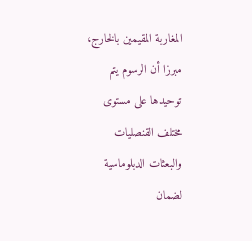المغاربة المقيمين بالخارج، مبرزا أن الرسوم يتم توحيدها على مستوى مختلف القنصليات والبعثات الدبلوماسية لضمان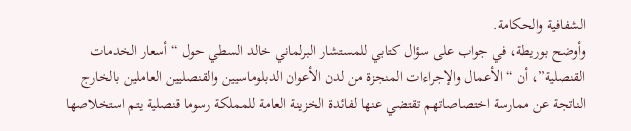الشفافية والحكامة.
وأوضح بوريطة، في جواب على سؤال كتابي للمستشار البرلماني خالد السطي حول “أسعار الخدمات القنصلية”، أن “الأعمال والإجراءات المنجزة من لدن الأعوان الدبلوماسيين والقنصليين العاملين بالخارج الناتجة عن ممارسة اختصاصاتهم تقتضي عنها لفائدة الخزينة العامة للمملكة رسوما قنصلية يتم استخلاصها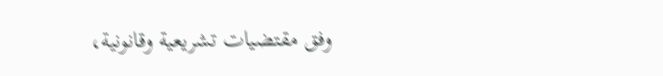وفق مقتضيات تشريعية وقانونية،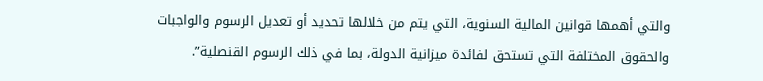والتي أهمها قوانين المالية السنوية، التي يتم من خلالها تحديد أو تعديل الرسوم والواجبات والحقوق المختلفة التي تستحق لفائدة ميزانية الدولة، بما في ذلك الرسوم القنصلية”.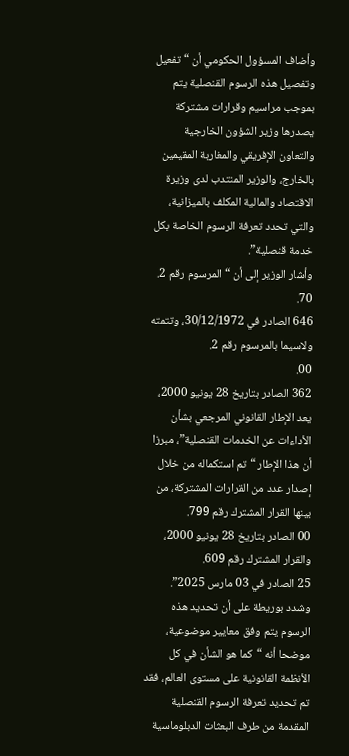وأضاف المسؤول الحكومي أن “تفعيل وتفصيل هذه الرسوم القنصلية يتم بموجب مراسيم وقرارات مشتركة يصدرها وزير الشؤون الخارجية والتعاون الإفريقي والمغاربة المقيمين بالخارج، والوزير المنتدب لدى وزيرة الاقتصاد والمالية المكلف بالميزانية، والتي تحدد تعرفة الرسوم الخاصة بكل خدمة قنصلية”.
وأشار الوزير إلى أن “المرسوم رقم 2.
70.
646 الصادر في 30/12/1972، وتتمته ولاسيما بالمرسوم رقم 2.
00.
362 الصادر بتاريخ 28 يونيو 2000، يعد الإطار القانوني المرجعي بشأن الأداءات عن الخدمات القنصلية”، مبرزا أن هذا الإطار “تم استكماله من خلال إصدار عدد من القرارات المشتركة، من بينها القرار المشترك رقم 799.
00 الصادر بتاريخ 28 يونيو 2000، والقرار المشترك رقم 609.
25 الصادر في 03 مارس 2025”.
وشدد بوريطة على أن تحديد هذه الرسوم يتم وفق معايير موضوعية، موضحا أنه “كما هو الشأن في كل الأنظمة القانونية على مستوى العالم، فقد تم تحديد تعرفة الرسوم القنصلية المقدمة من طرف البعثات الدبلوماسية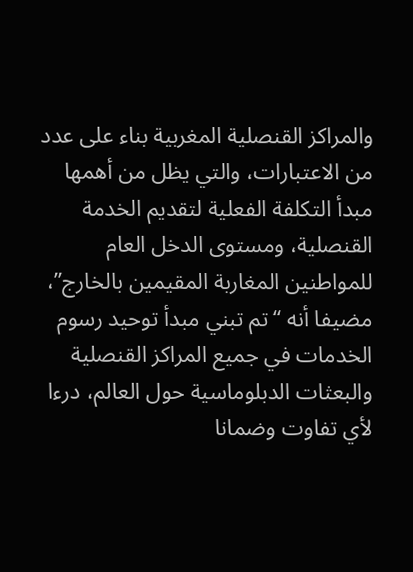والمراكز القنصلية المغربية بناء على عدد من الاعتبارات، والتي يظل من أهمها مبدأ التكلفة الفعلية لتقديم الخدمة القنصلية، ومستوى الدخل العام للمواطنين المغاربة المقيمين بالخارج”، مضيفا أنه “تم تبني مبدأ توحيد رسوم الخدمات في جميع المراكز القنصلية والبعثات الدبلوماسية حول العالم، درءا لأي تفاوت وضمانا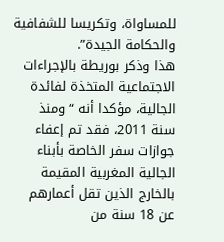للمساواة، وتكريسا للشفافية والحكامة الجيدة”.
هذا وذكر بوريطة بالإجراءات الاجتماعية المتخذة لفائدة الجالية، مؤكدا أنه “ومنذ سنة 2011، فقد تم إعفاء جوازات سفر الخاصة بأبناء الجالية المغربية المقيمة بالخارج الذين تقل أعمارهم عن 18 سنة من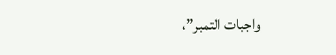واجبات التمبر”،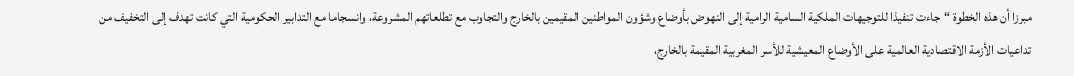مبرزا أن هذه الخطوة “جاءت تنفيذا للتوجيهات الملكية السامية الرامية إلى النهوض بأوضاع وشؤون المواطنين المقيمين بالخارج والتجاوب مع تطلعاتهم المشروعة، وانسجاما مع التدابير الحكومية التي كانت تهدف إلى التخفيف من تداعيات الأزمة الاقتصادية العالمية على الأوضاع المعيشية للأسر المغربية المقيمة بالخارج،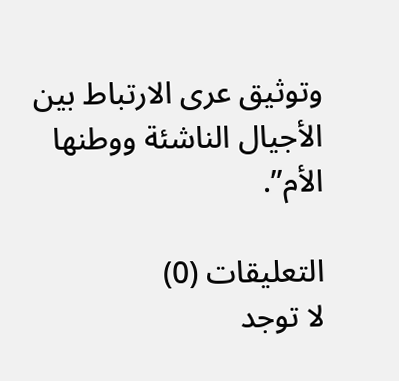وتوثيق عرى الارتباط بين الأجيال الناشئة ووطنها الأم”.

التعليقات (0)
لا توجد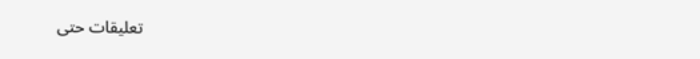تعليقات حتى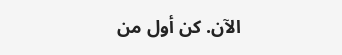الآن. كن أول من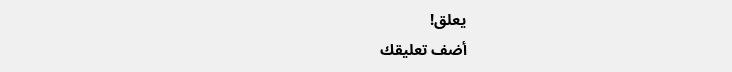يعلق!
أضف تعليقك